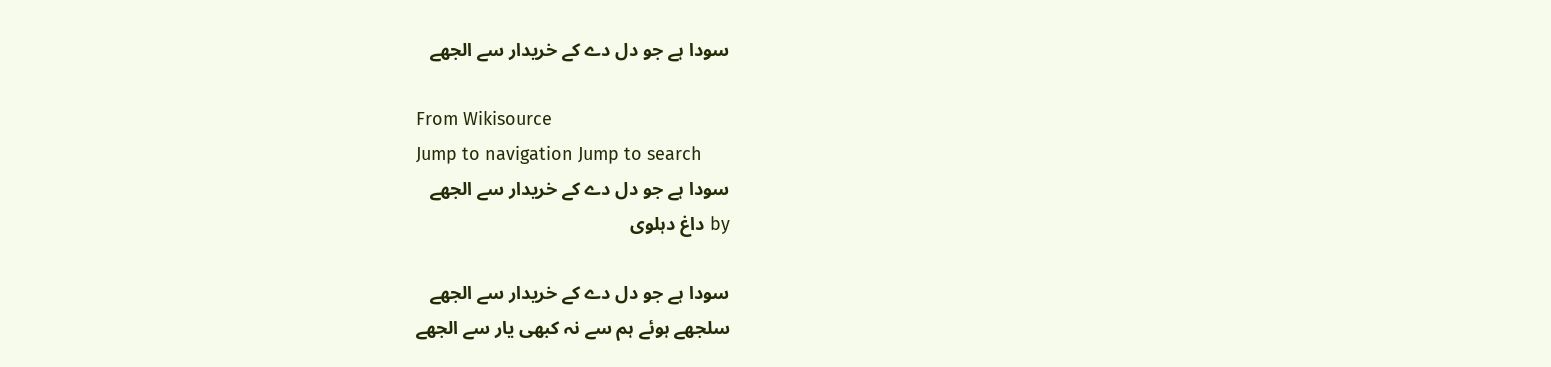سودا ہے جو دل دے کے خریدار سے الجھے

From Wikisource
Jump to navigation Jump to search
سودا ہے جو دل دے کے خریدار سے الجھے
by داغ دہلوی

سودا ہے جو دل دے کے خریدار سے الجھے
سلجھے ہوئے ہم سے نہ کبھی یار سے الجھے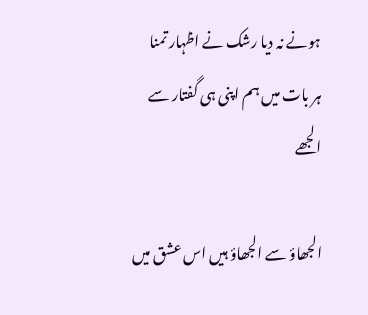ہونے نہ دیا رشک نے اظہار تمنا
ہر بات میں ہم اپنی ہی گفتار سے الجھے

الجھاؤ سے الجھاؤ ہیں اس عشق میں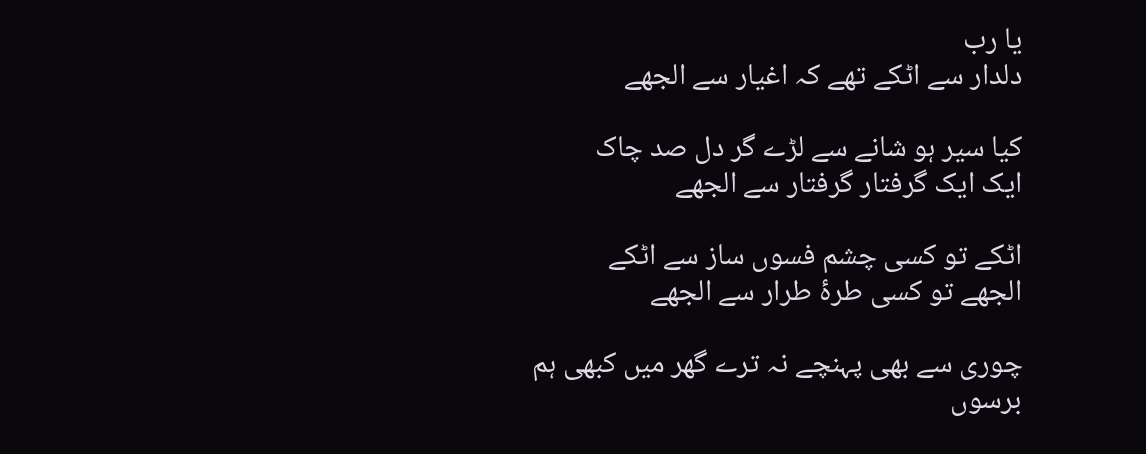یا رب
دلدار سے اٹکے تھے کہ اغیار سے الجھے

کیا سیر ہو شانے سے لڑے گر دل صد چاک
ایک ایک گرفتار گرفتار سے الجھے

اٹکے تو کسی چشم فسوں ساز سے اٹکے
الجھے تو کسی طرۂ طرار سے الجھے

چوری سے بھی پہنچے نہ ترے گھر میں کبھی ہم
برسوں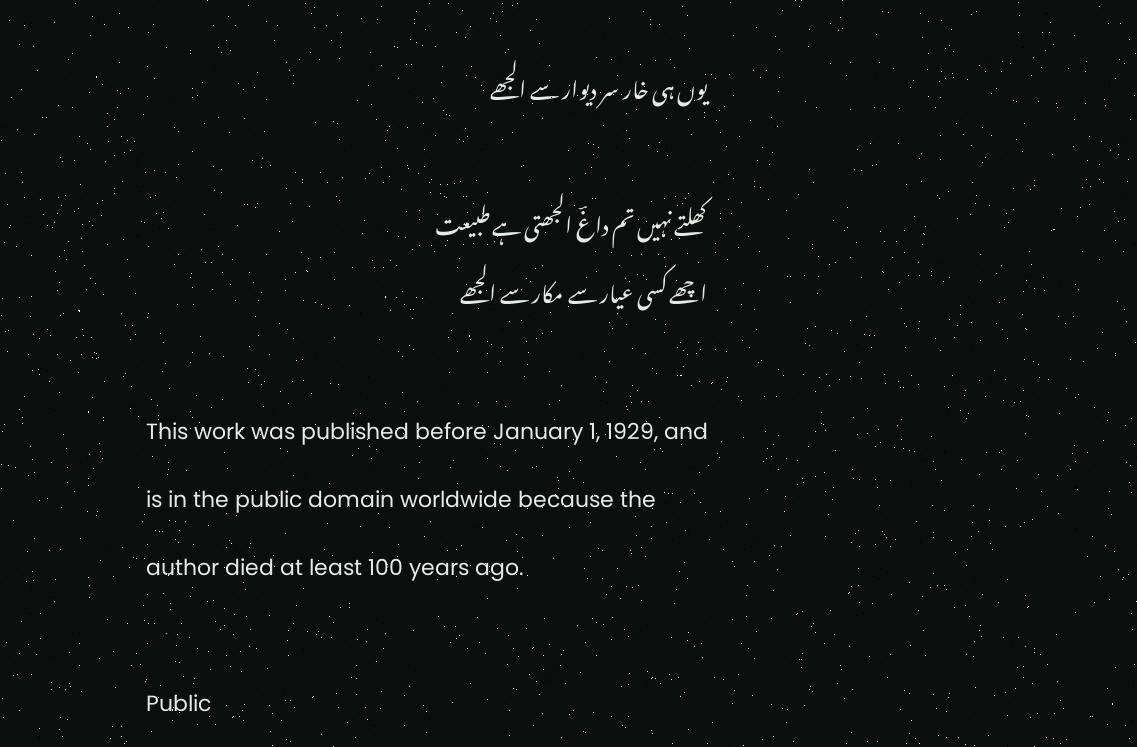یوں ہی خار سر دیوار سے الجھے

کھلتے نہیں تم داغؔ الجھتی ہے طبیعت
اچھے کسی عیار سے مکار سے الجھے

This work was published before January 1, 1929, and is in the public domain worldwide because the author died at least 100 years ago.

Public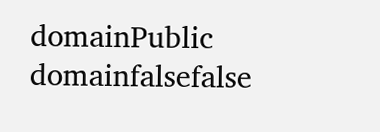domainPublic domainfalsefalse